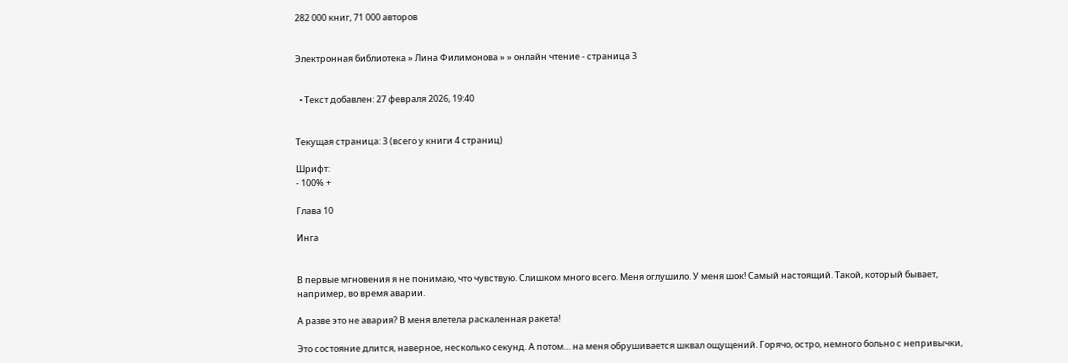282 000 книг, 71 000 авторов


Электронная библиотека » Лина Филимонова » » онлайн чтение - страница 3


  • Текст добавлен: 27 февраля 2026, 19:40


Текущая страница: 3 (всего у книги 4 страниц)

Шрифт:
- 100% +

Глава 10

Инга


В первые мгновения я не понимаю, что чувствую. Слишком много всего. Меня оглушило. У меня шок! Самый настоящий. Такой, который бывает, например, во время аварии.

А разве это не авария? В меня влетела раскаленная ракета!

Это состояние длится, наверное, несколько секунд. А потом… на меня обрушивается шквал ощущений. Горячо, остро, немного больно с непривычки,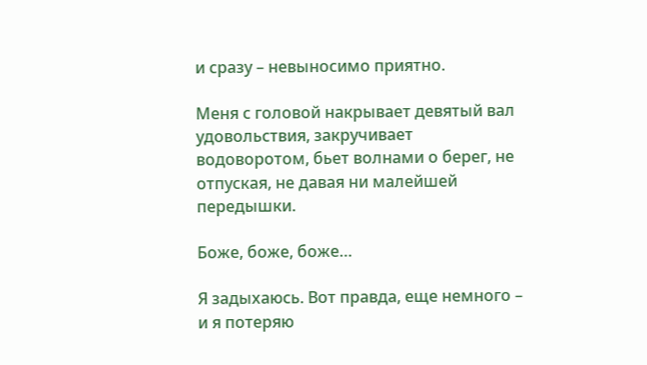и сразу – невыносимо приятно.

Меня с головой накрывает девятый вал удовольствия, закручивает водоворотом, бьет волнами о берег, не отпуская, не давая ни малейшей передышки.

Боже, боже, боже…

Я задыхаюсь. Вот правда, еще немного – и я потеряю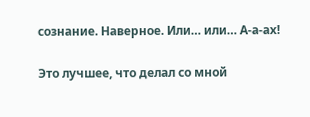сознание. Наверное. Или… или… А-а-ах!

Это лучшее, что делал со мной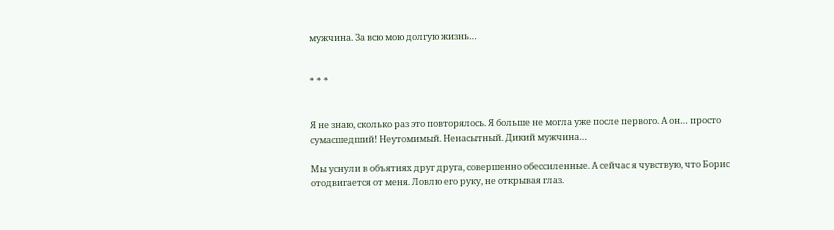мужчина. За всю мою долгую жизнь…


* * *


Я не знаю, сколько раз это повторялось. Я больше не могла уже после первого. А он… просто сумасшедший! Неутомимый. Ненасытный. Дикий мужчина…

Мы уснули в объятиях друг друга, совершенно обессиленные. А сейчас я чувствую, что Борис отодвигается от меня. Ловлю его руку, не открывая глаз.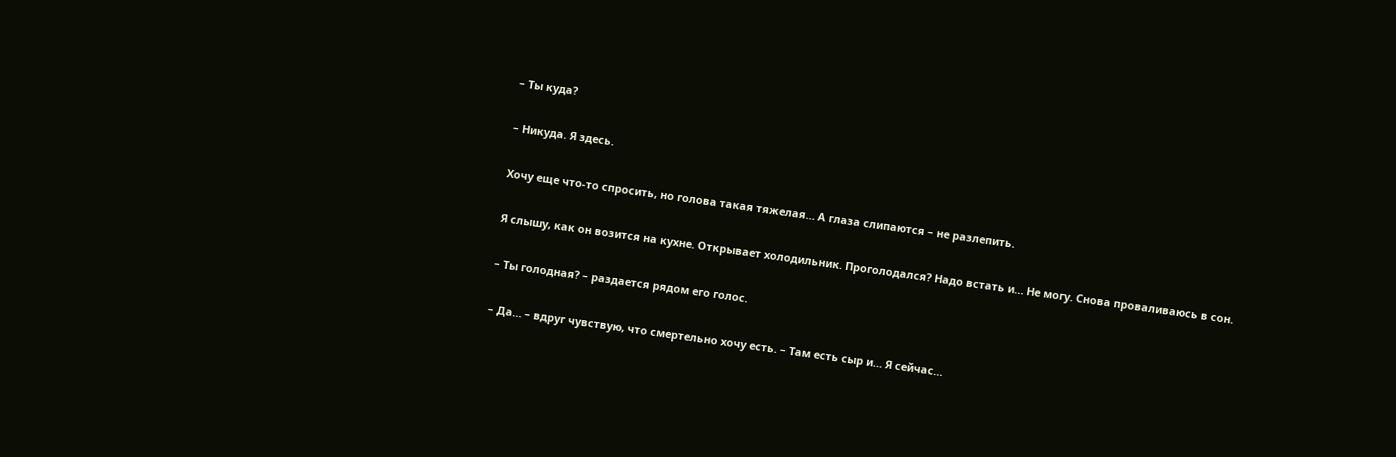– Ты куда?

– Никуда. Я здесь.

Хочу еще что-то спросить, но голова такая тяжелая… А глаза слипаются – не разлепить.

Я слышу, как он возится на кухне. Открывает холодильник. Проголодался? Надо встать и… Не могу. Снова проваливаюсь в сон.

– Ты голодная? – раздается рядом его голос.

– Да… – вдруг чувствую, что смертельно хочу есть. – Там есть сыр и… Я сейчас…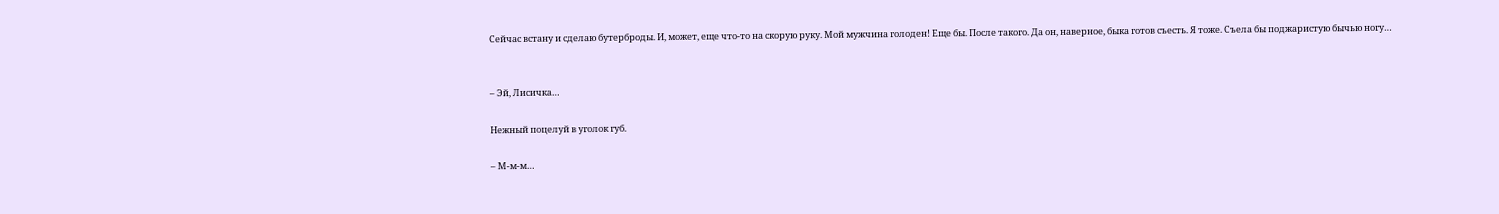Сейчас встану и сделаю бутерброды. И, может, еще что-то на скорую руку. Мой мужчина голоден! Еще бы. После такого. Да он, наверное, быка готов съесть. Я тоже. Съела бы поджаристую бычью ногу…


– Эй, Лисичка…

Нежный поцелуй в уголок губ.

– М-м-м…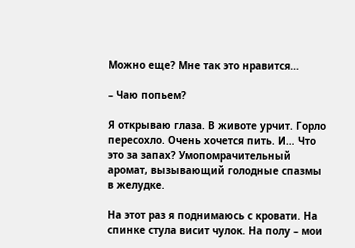Можно еще? Мне так это нравится…

– Чаю попьем?

Я открываю глаза. В животе урчит. Горло пересохло. Очень хочется пить. И… Что это за запах? Умопомрачительный аромат, вызывающий голодные спазмы в желудке.

На этот раз я поднимаюсь с кровати. На спинке стула висит чулок. На полу – мои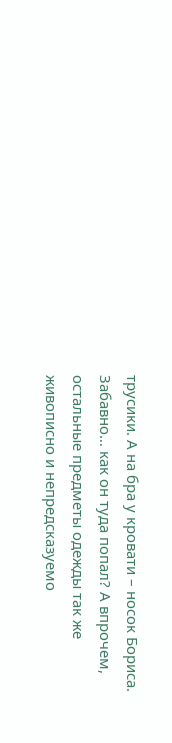трусики. А на бра у кровати – носок Бориса. Забавно… как он туда попал? А впрочем, остальные предметы одежды так же живописно и непредсказуемо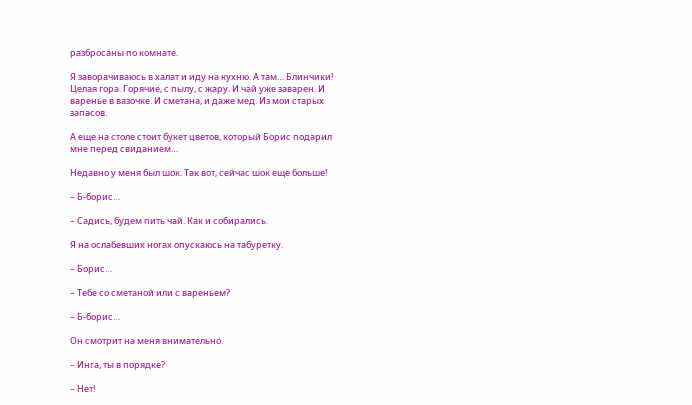разбросаны по комнате.

Я заворачиваюсь в халат и иду на кухню. А там… Блинчики! Целая гора. Горячие, с пылу, с жару. И чай уже заварен. И варенье в вазочке. И сметана, и даже мед. Из мои старых запасов.

А еще на столе стоит букет цветов, который Борис подарил мне перед свиданием…

Недавно у меня был шок. Так вот, сейчас шок еще больше!

– Б-борис…

– Садись, будем пить чай. Как и собирались.

Я на ослабевших ногах опускаюсь на табуретку.

– Борис…

– Тебе со сметаной или с вареньем?

– Б-борис…

Он смотрит на меня внимательно.

– Инга, ты в порядке?

– Нет!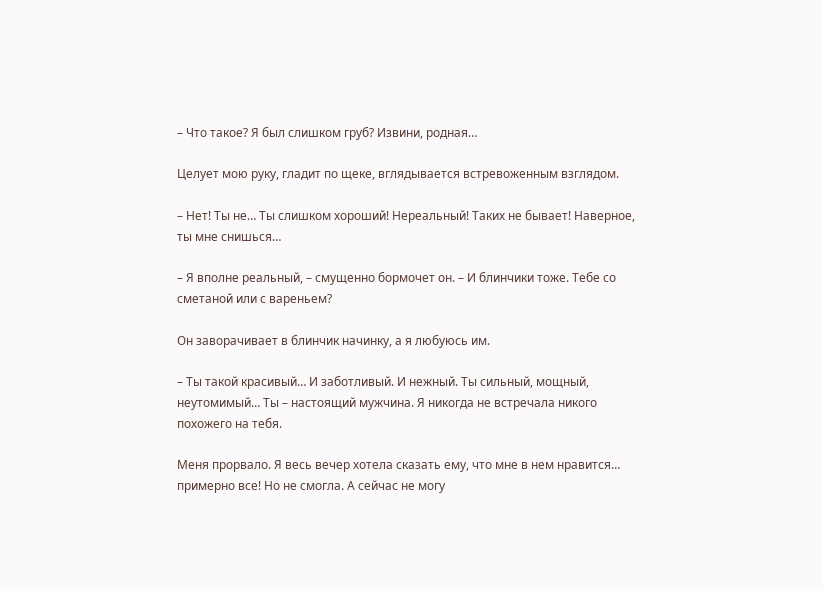– Что такое? Я был слишком груб? Извини, родная…

Целует мою руку, гладит по щеке, вглядывается встревоженным взглядом.

– Нет! Ты не… Ты слишком хороший! Нереальный! Таких не бывает! Наверное, ты мне снишься…

– Я вполне реальный, – смущенно бормочет он. – И блинчики тоже. Тебе со сметаной или с вареньем?

Он заворачивает в блинчик начинку, а я любуюсь им.

– Ты такой красивый… И заботливый. И нежный. Ты сильный, мощный, неутомимый… Ты – настоящий мужчина. Я никогда не встречала никого похожего на тебя.

Меня прорвало. Я весь вечер хотела сказать ему, что мне в нем нравится… примерно все! Но не смогла. А сейчас не могу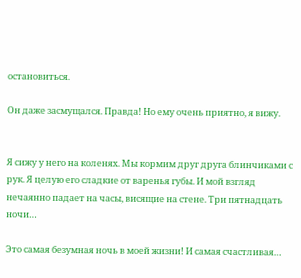остановиться.

Он даже засмущался. Правда! Но ему очень приятно, я вижу.


Я сижу у него на коленях. Мы кормим друг друга блинчиками с рук. Я целую его сладкие от варенья губы. И мой взгляд нечаянно падает на часы, висящие на стене. Три пятнадцать ночи…

Это самая безумная ночь в моей жизни! И самая счастливая…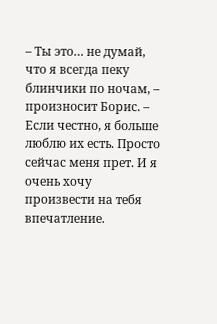– Ты это… не думай, что я всегда пеку блинчики по ночам, – произносит Борис. – Если честно, я больше люблю их есть. Просто сейчас меня прет. И я очень хочу произвести на тебя впечатление.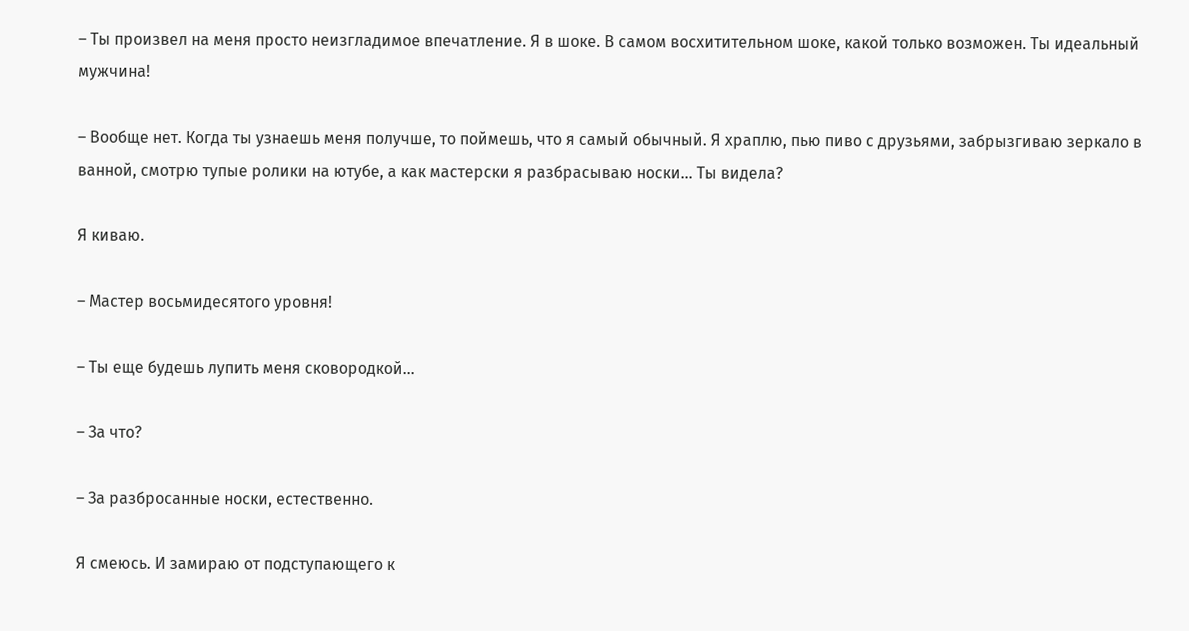– Ты произвел на меня просто неизгладимое впечатление. Я в шоке. В самом восхитительном шоке, какой только возможен. Ты идеальный мужчина!

– Вообще нет. Когда ты узнаешь меня получше, то поймешь, что я самый обычный. Я храплю, пью пиво с друзьями, забрызгиваю зеркало в ванной, смотрю тупые ролики на ютубе, а как мастерски я разбрасываю носки… Ты видела?

Я киваю.

– Мастер восьмидесятого уровня!

– Ты еще будешь лупить меня сковородкой…

– За что?

– За разбросанные носки, естественно.

Я смеюсь. И замираю от подступающего к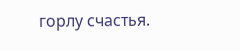горлу счастья.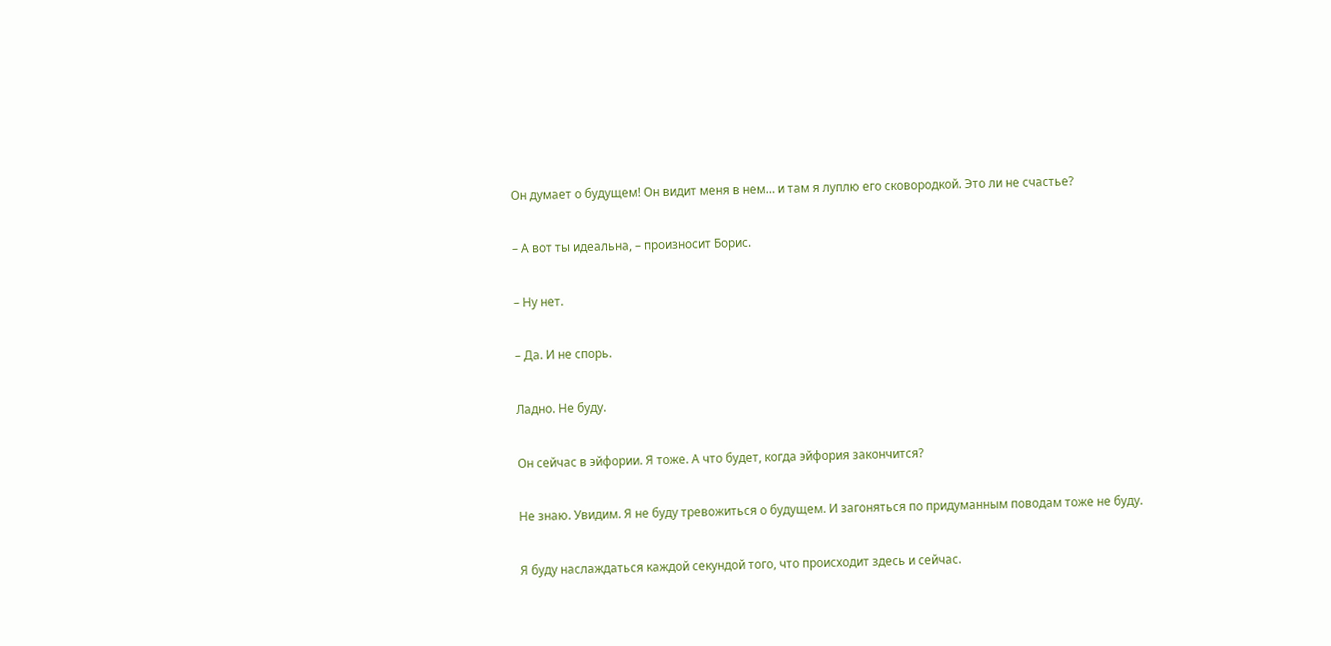Он думает о будущем! Он видит меня в нем… и там я луплю его сковородкой. Это ли не счастье?

– А вот ты идеальна, – произносит Борис.

– Ну нет.

– Да. И не спорь.

Ладно. Не буду.

Он сейчас в эйфории. Я тоже. А что будет, когда эйфория закончится?

Не знаю. Увидим. Я не буду тревожиться о будущем. И загоняться по придуманным поводам тоже не буду.

Я буду наслаждаться каждой секундой того, что происходит здесь и сейчас.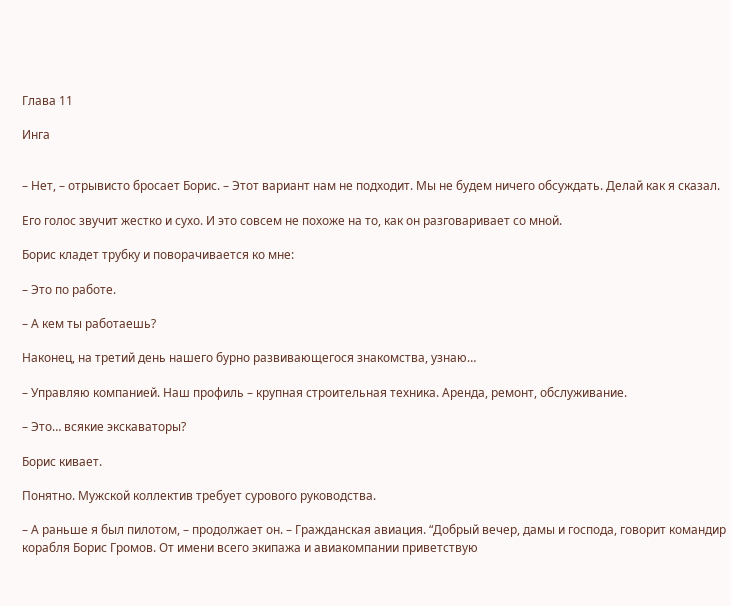Глава 11

Инга


– Нет, – отрывисто бросает Борис. – Этот вариант нам не подходит. Мы не будем ничего обсуждать. Делай как я сказал.

Его голос звучит жестко и сухо. И это совсем не похоже на то, как он разговаривает со мной.

Борис кладет трубку и поворачивается ко мне:

– Это по работе.

– А кем ты работаешь?

Наконец, на третий день нашего бурно развивающегося знакомства, узнаю…

– Управляю компанией. Наш профиль – крупная строительная техника. Аренда, ремонт, обслуживание.

– Это… всякие экскаваторы?

Борис кивает.

Понятно. Мужской коллектив требует сурового руководства.

– А раньше я был пилотом, – продолжает он. – Гражданская авиация. “Добрый вечер, дамы и господа, говорит командир корабля Борис Громов. От имени всего экипажа и авиакомпании приветствую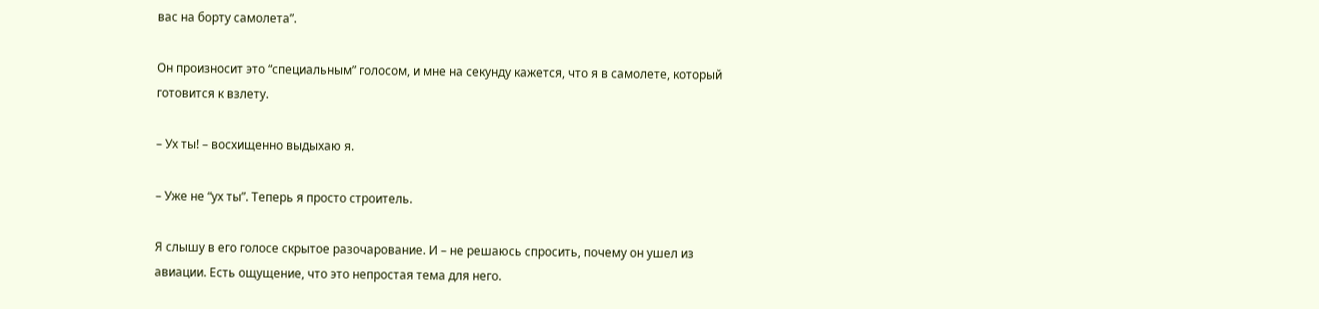вас на борту самолета”.

Он произносит это “специальным” голосом, и мне на секунду кажется, что я в самолете, который готовится к взлету.

– Ух ты! – восхищенно выдыхаю я.

– Уже не “ух ты”. Теперь я просто строитель.

Я слышу в его голосе скрытое разочарование. И – не решаюсь спросить, почему он ушел из авиации. Есть ощущение, что это непростая тема для него.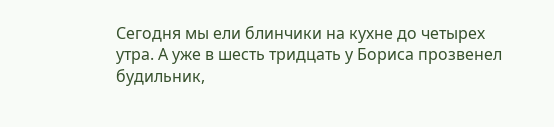Сегодня мы ели блинчики на кухне до четырех утра. А уже в шесть тридцать у Бориса прозвенел будильник,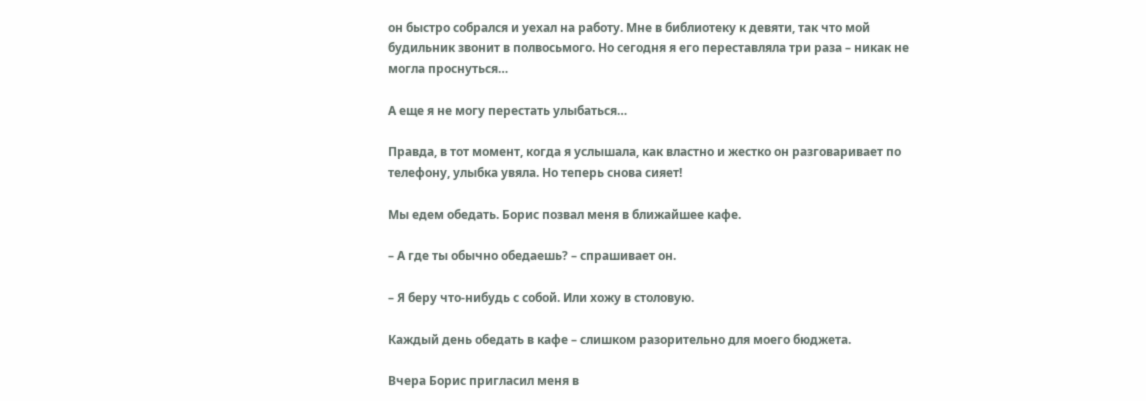он быстро собрался и уехал на работу. Мне в библиотеку к девяти, так что мой будильник звонит в полвосьмого. Но сегодня я его переставляла три раза – никак не могла проснуться…

А еще я не могу перестать улыбаться…

Правда, в тот момент, когда я услышала, как властно и жестко он разговаривает по телефону, улыбка увяла. Но теперь снова сияет!

Мы едем обедать. Борис позвал меня в ближайшее кафе.

– А где ты обычно обедаешь? – спрашивает он.

– Я беру что-нибудь с собой. Или хожу в столовую.

Каждый день обедать в кафе – слишком разорительно для моего бюджета.

Вчера Борис пригласил меня в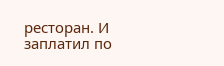ресторан. И заплатил по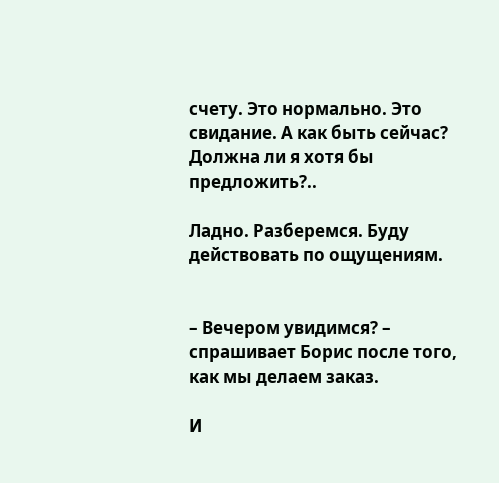счету. Это нормально. Это свидание. А как быть сейчас? Должна ли я хотя бы предложить?..

Ладно. Разберемся. Буду действовать по ощущениям.


– Вечером увидимся? – спрашивает Борис после того, как мы делаем заказ.

И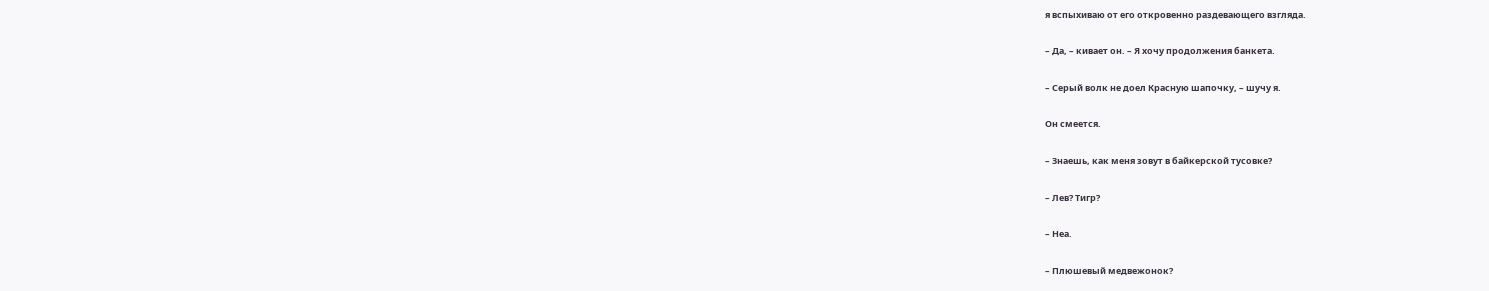я вспыхиваю от его откровенно раздевающего взгляда.

– Да, – кивает он. – Я хочу продолжения банкета.

– Серый волк не доел Красную шапочку, – шучу я.

Он смеется.

– Знаешь, как меня зовут в байкерской тусовке?

– Лев? Тигр?

– Неа.

– Плюшевый медвежонок?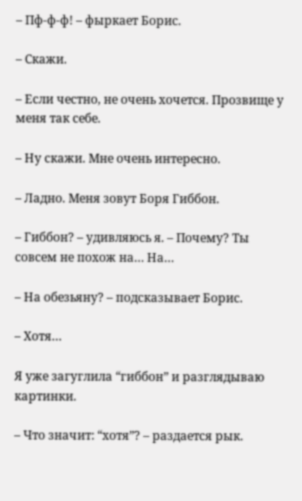– Пф-ф-ф! – фыркает Борис.

– Скажи.

– Если честно, не очень хочется. Прозвище у меня так себе.

– Ну скажи. Мне очень интересно.

– Ладно. Меня зовут Боря Гиббон.

– Гиббон? – удивляюсь я. – Почему? Ты совсем не похож на… На…

– На обезьяну? – подсказывает Борис.

– Хотя…

Я уже загуглила “гиббон” и разглядываю картинки.

– Что значит: “хотя”? – раздается рык.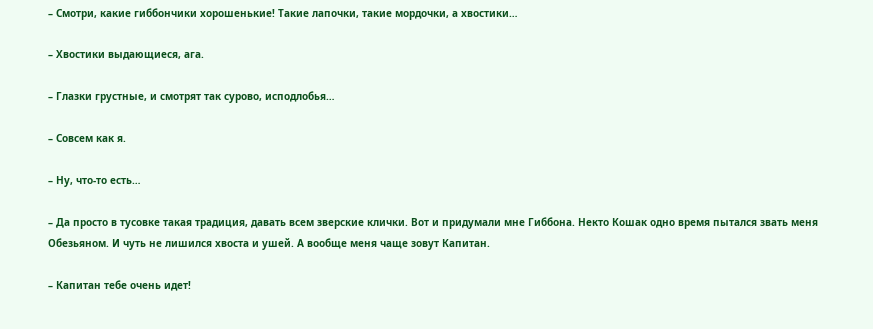– Смотри, какие гиббончики хорошенькие! Такие лапочки, такие мордочки, а хвостики…

– Хвостики выдающиеся, ага.

– Глазки грустные, и смотрят так сурово, исподлобья…

– Совсем как я.

– Ну, что-то есть…

– Да просто в тусовке такая традиция, давать всем зверские клички. Вот и придумали мне Гиббона. Некто Кошак одно время пытался звать меня Обезьяном. И чуть не лишился хвоста и ушей. А вообще меня чаще зовут Капитан.

– Капитан тебе очень идет!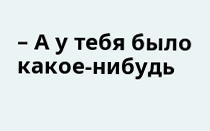– А у тебя было какое-нибудь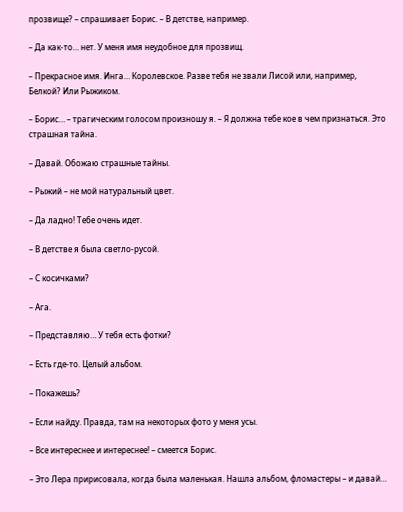прозвище? – спрашивает Борис. – В детстве, например.

– Да как-то… нет. У меня имя неудобное для прозвищ.

– Прекрасное имя. Инга… Королевское. Разве тебя не звали Лисой или, например, Белкой? Или Рыжиком.

– Борис… – трагическим голосом произношу я. – Я должна тебе кое в чем признаться. Это страшная тайна.

– Давай. Обожаю страшные тайны.

– Рыжий – не мой натуральный цвет.

– Да ладно! Тебе очень идет.

– В детстве я была светло-русой.

– С косичками?

– Ага.

– Представляю… У тебя есть фотки?

– Есть где-то. Целый альбом.

– Покажешь?

– Если найду. Правда, там на некоторых фото у меня усы.

– Все интереснее и интереснее! – смеется Борис.

– Это Лера пририсовала, когда была маленькая. Нашла альбом, фломастеры – и давай…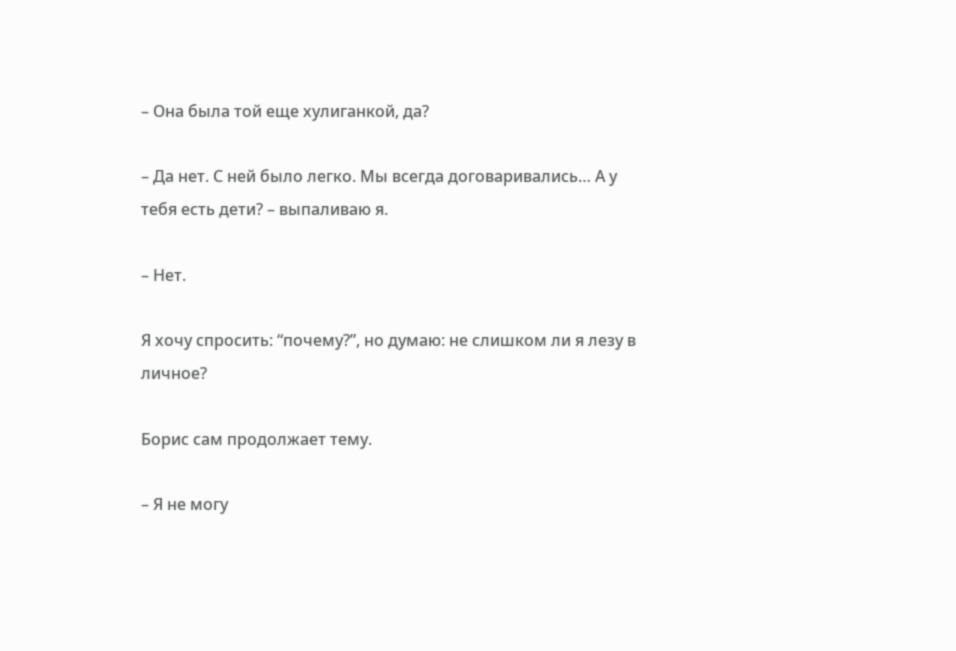– Она была той еще хулиганкой, да?

– Да нет. С ней было легко. Мы всегда договаривались… А у тебя есть дети? – выпаливаю я.

– Нет.

Я хочу спросить: “почему?”, но думаю: не слишком ли я лезу в личное?

Борис сам продолжает тему.

– Я не могу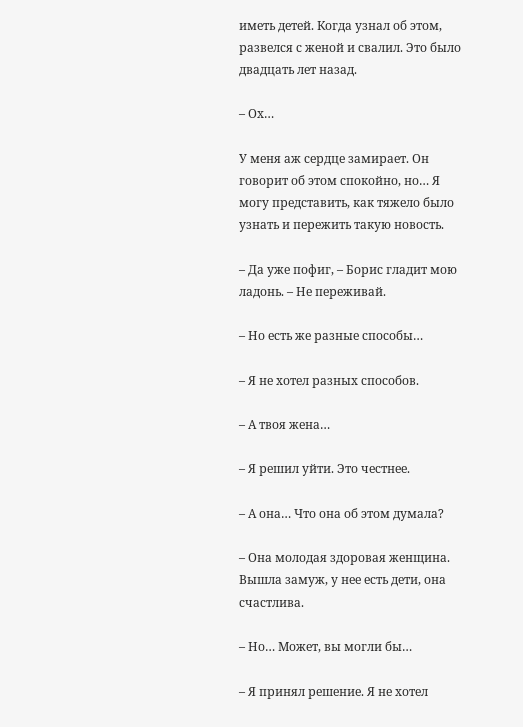иметь детей. Когда узнал об этом, развелся с женой и свалил. Это было двадцать лет назад.

– Ох…

У меня аж сердце замирает. Он говорит об этом спокойно, но… Я могу представить, как тяжело было узнать и пережить такую новость.

– Да уже пофиг, – Борис гладит мою ладонь. – Не переживай.

– Но есть же разные способы…

– Я не хотел разных способов.

– А твоя жена…

– Я решил уйти. Это честнее.

– А она… Что она об этом думала?

– Она молодая здоровая женщина. Вышла замуж, у нее есть дети, она счастлива.

– Но… Может, вы могли бы…

– Я принял решение. Я не хотел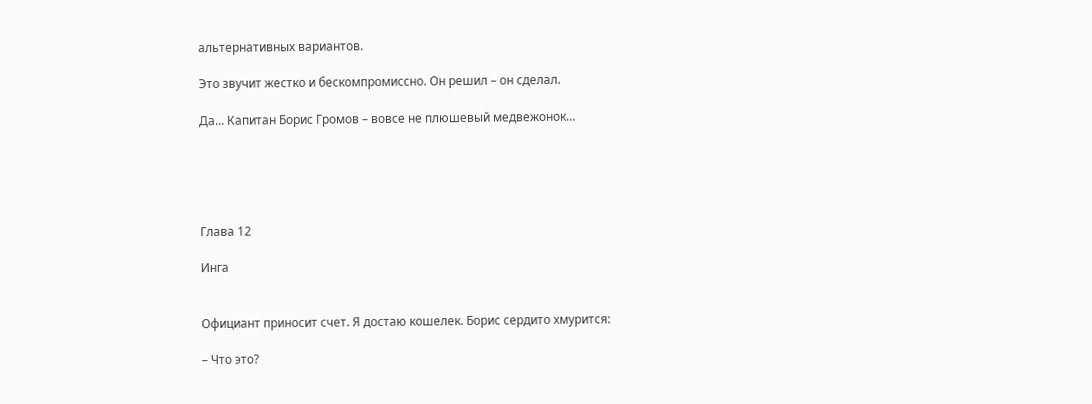альтернативных вариантов.

Это звучит жестко и бескомпромиссно. Он решил – он сделал.

Да… Капитан Борис Громов – вовсе не плюшевый медвежонок…





Глава 12

Инга


Официант приносит счет. Я достаю кошелек. Борис сердито хмурится:

– Что это?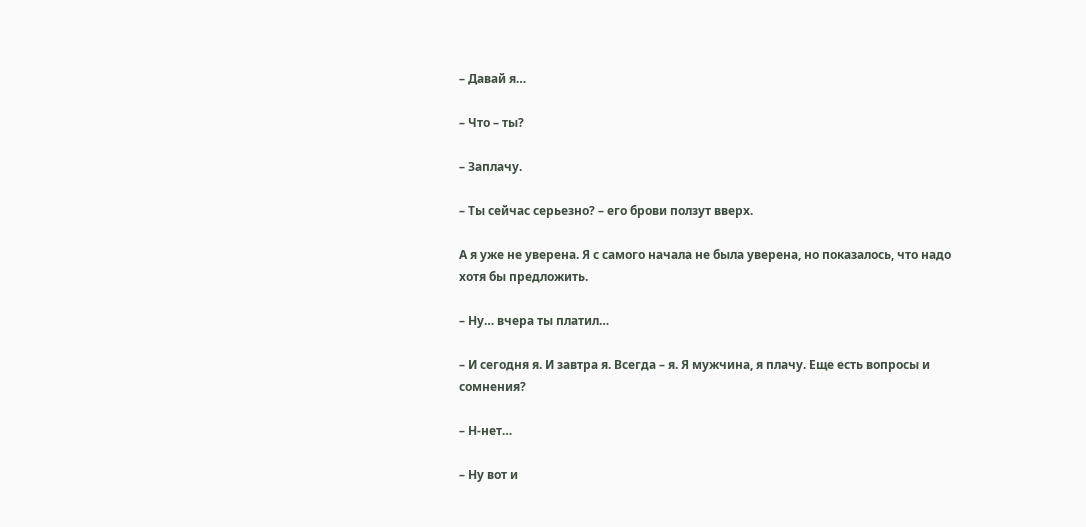– Давай я…

– Что – ты?

– Заплачу.

– Ты сейчас серьезно? – его брови ползут вверх.

А я уже не уверена. Я с самого начала не была уверена, но показалось, что надо хотя бы предложить.

– Ну… вчера ты платил…

– И сегодня я. И завтра я. Всегда – я. Я мужчина, я плачу. Еще есть вопросы и сомнения?

– Н-нет…

– Ну вот и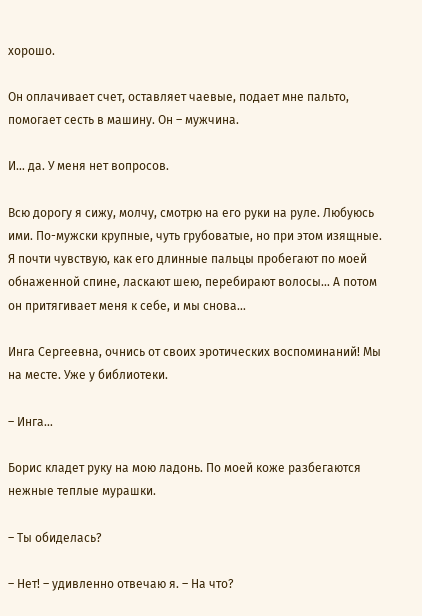хорошо.

Он оплачивает счет, оставляет чаевые, подает мне пальто, помогает сесть в машину. Он – мужчина.

И… да. У меня нет вопросов.

Всю дорогу я сижу, молчу, смотрю на его руки на руле. Любуюсь ими. По-мужски крупные, чуть грубоватые, но при этом изящные. Я почти чувствую, как его длинные пальцы пробегают по моей обнаженной спине, ласкают шею, перебирают волосы… А потом он притягивает меня к себе, и мы снова…

Инга Сергеевна, очнись от своих эротических воспоминаний! Мы на месте. Уже у библиотеки.

– Инга…

Борис кладет руку на мою ладонь. По моей коже разбегаются нежные теплые мурашки.

– Ты обиделась?

– Нет! – удивленно отвечаю я. – На что?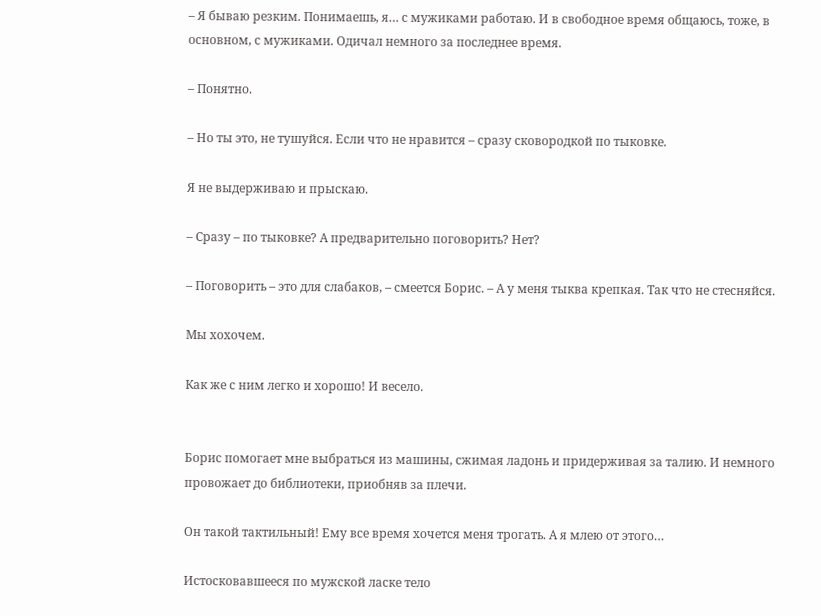– Я бываю резким. Понимаешь, я… с мужиками работаю. И в свободное время общаюсь, тоже, в основном, с мужиками. Одичал немного за последнее время.

– Понятно.

– Но ты это, не тушуйся. Если что не нравится – сразу сковородкой по тыковке.

Я не выдерживаю и прыскаю.

– Сразу – по тыковке? А предварительно поговорить? Нет?

– Поговорить – это для слабаков, – смеется Борис. – А у меня тыква крепкая. Так что не стесняйся.

Мы хохочем.

Как же с ним легко и хорошо! И весело.


Борис помогает мне выбраться из машины, сжимая ладонь и придерживая за талию. И немного провожает до библиотеки, приобняв за плечи.

Он такой тактильный! Ему все время хочется меня трогать. А я млею от этого…

Истосковавшееся по мужской ласке тело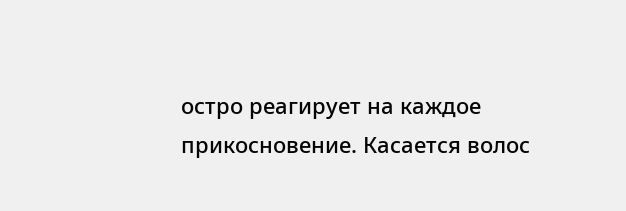остро реагирует на каждое прикосновение. Касается волос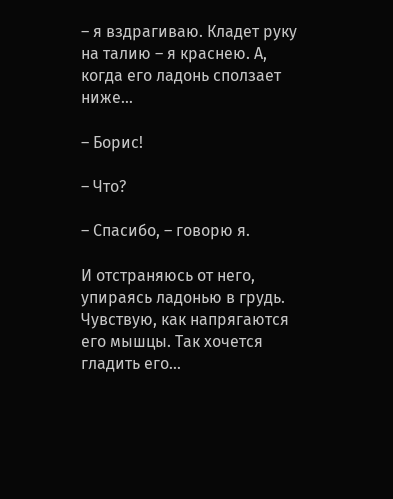– я вздрагиваю. Кладет руку на талию – я краснею. А, когда его ладонь сползает ниже…

– Борис!

– Что?

– Спасибо, – говорю я.

И отстраняюсь от него, упираясь ладонью в грудь. Чувствую, как напрягаются его мышцы. Так хочется гладить его…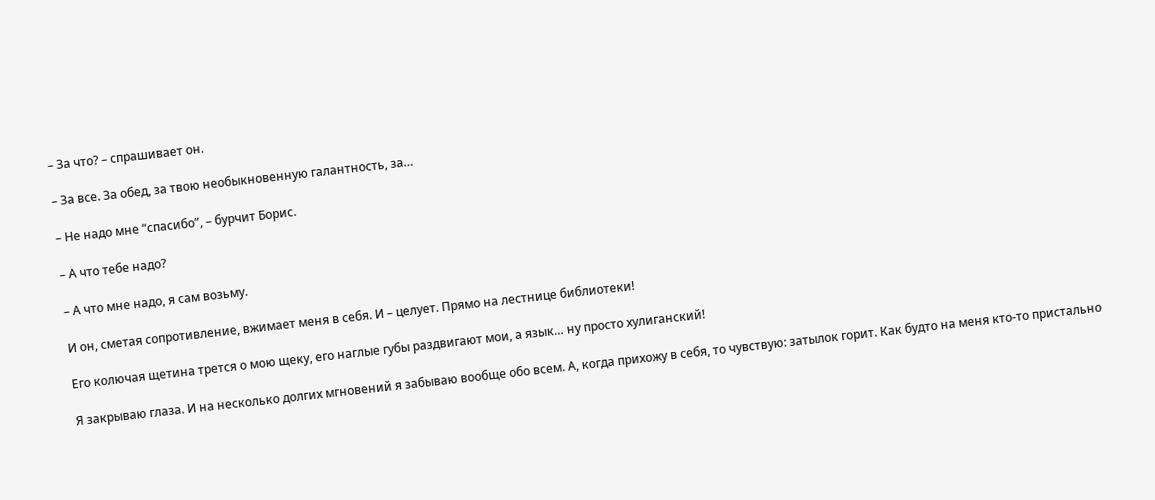– За что? – спрашивает он.

– За все. За обед, за твою необыкновенную галантность, за…

– Не надо мне “спасибо”, – бурчит Борис.

– А что тебе надо?

– А что мне надо, я сам возьму.

И он, сметая сопротивление, вжимает меня в себя. И – целует. Прямо на лестнице библиотеки!

Его колючая щетина трется о мою щеку, его наглые губы раздвигают мои, а язык… ну просто хулиганский!

Я закрываю глаза. И на несколько долгих мгновений я забываю вообще обо всем. А, когда прихожу в себя, то чувствую: затылок горит. Как будто на меня кто-то пристально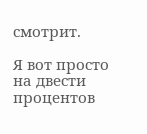смотрит.

Я вот просто на двести процентов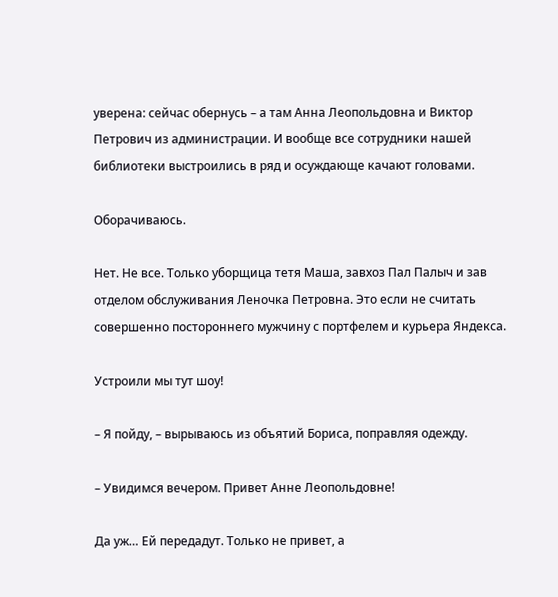уверена: сейчас обернусь – а там Анна Леопольдовна и Виктор Петрович из администрации. И вообще все сотрудники нашей библиотеки выстроились в ряд и осуждающе качают головами.

Оборачиваюсь.

Нет. Не все. Только уборщица тетя Маша, завхоз Пал Палыч и зав отделом обслуживания Леночка Петровна. Это если не считать совершенно постороннего мужчину с портфелем и курьера Яндекса.

Устроили мы тут шоу!

– Я пойду, – вырываюсь из объятий Бориса, поправляя одежду.

– Увидимся вечером. Привет Анне Леопольдовне!

Да уж… Ей передадут. Только не привет, а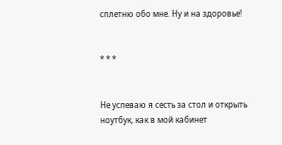сплетню обо мне. Ну и на здоровье!


* * *


Не успеваю я сесть за стол и открыть ноутбук, как в мой кабинет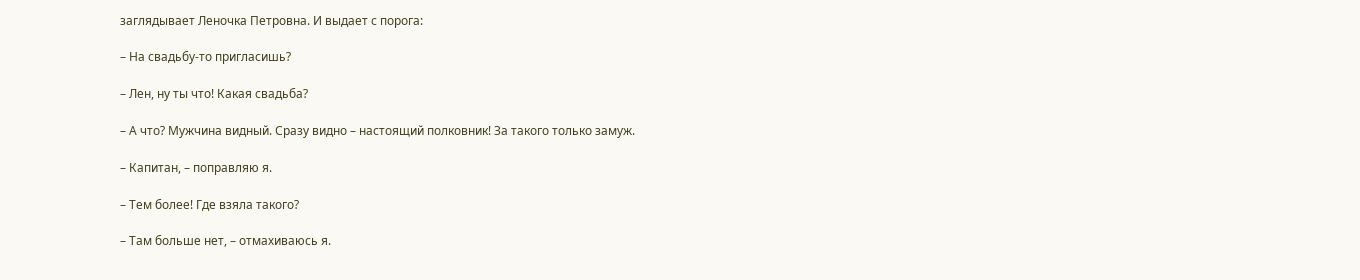заглядывает Леночка Петровна. И выдает с порога:

– На свадьбу-то пригласишь?

– Лен, ну ты что! Какая свадьба?

– А что? Мужчина видный. Сразу видно – настоящий полковник! За такого только замуж.

– Капитан, – поправляю я.

– Тем более! Где взяла такого?

– Там больше нет, – отмахиваюсь я.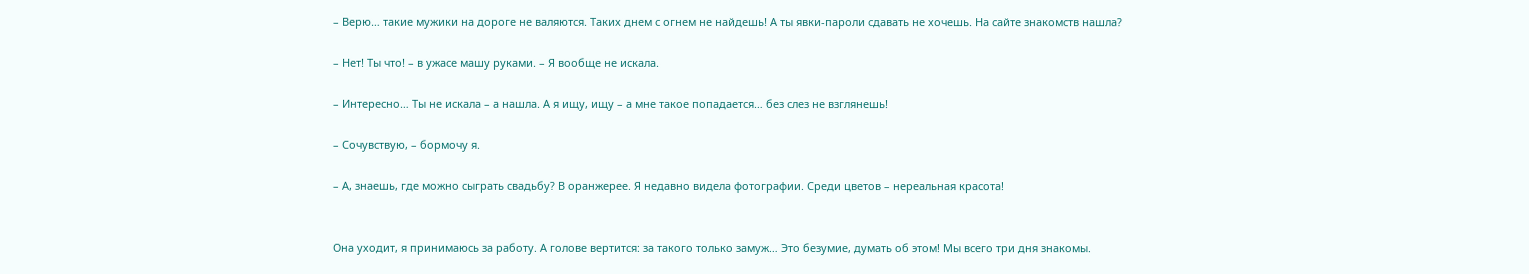– Верю… такие мужики на дороге не валяются. Таких днем с огнем не найдешь! А ты явки-пароли сдавать не хочешь. На сайте знакомств нашла?

– Нет! Ты что! – в ужасе машу руками. – Я вообще не искала.

– Интересно… Ты не искала – а нашла. А я ищу, ищу – а мне такое попадается… без слез не взглянешь!

– Сочувствую, – бормочу я.

– А, знаешь, где можно сыграть свадьбу? В оранжерее. Я недавно видела фотографии. Среди цветов – нереальная красота!


Она уходит, я принимаюсь за работу. А голове вертится: за такого только замуж… Это безумие, думать об этом! Мы всего три дня знакомы.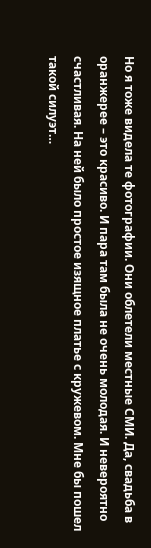Но я тоже видела те фотографии. Они облетели местные СМИ. Да, свадьба в оранжерее – это красиво. И пара там была не очень молодая. И невероятно счастливая. На ней было простое изящное платье с кружевом. Мне бы пошел такой силуэт…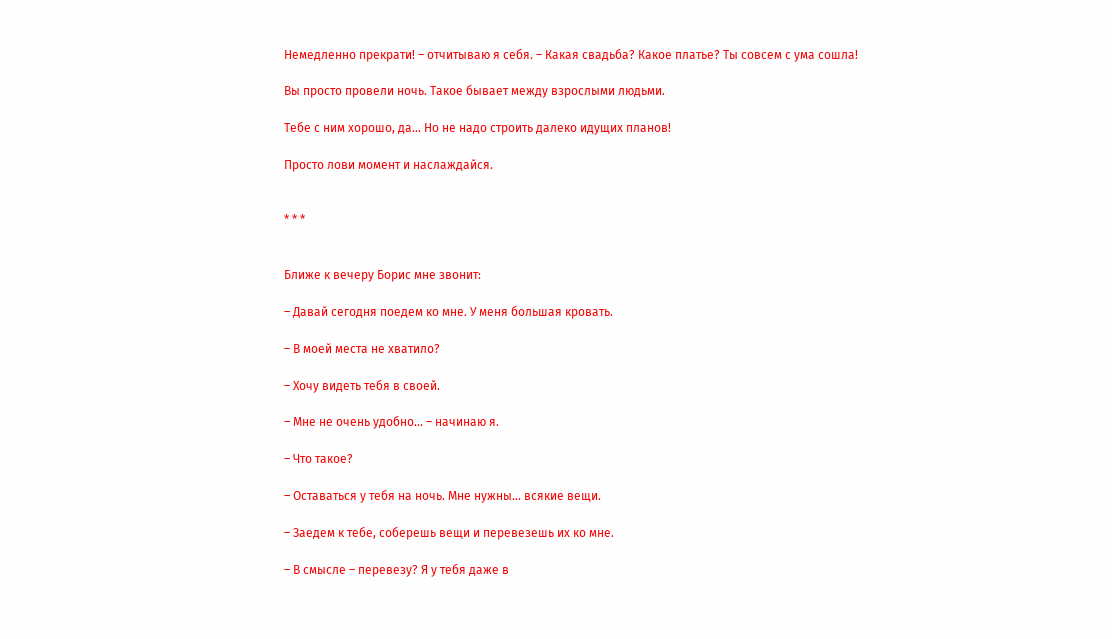Немедленно прекрати! – отчитываю я себя. – Какая свадьба? Какое платье? Ты совсем с ума сошла!

Вы просто провели ночь. Такое бывает между взрослыми людьми.

Тебе с ним хорошо, да… Но не надо строить далеко идущих планов!

Просто лови момент и наслаждайся.


* * *


Ближе к вечеру Борис мне звонит:

– Давай сегодня поедем ко мне. У меня большая кровать.

– В моей места не хватило?

– Хочу видеть тебя в своей.

– Мне не очень удобно… – начинаю я.

– Что такое?

– Оставаться у тебя на ночь. Мне нужны… всякие вещи.

– Заедем к тебе, соберешь вещи и перевезешь их ко мне.

– В смысле – перевезу? Я у тебя даже в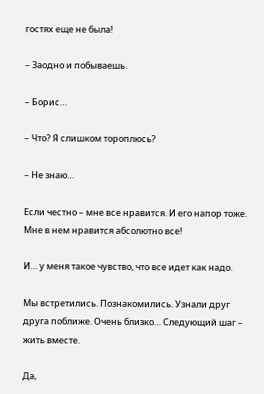гостях еще не была!

– Заодно и побываешь.

– Борис…

– Что? Я слишком тороплюсь?

– Не знаю…

Если честно – мне все нравится. И его напор тоже. Мне в нем нравится абсолютно все!

И… у меня такое чувство, что все идет как надо.

Мы встретились. Познакомились. Узнали друг друга поближе. Очень близко… Следующий шаг – жить вместе.

Да,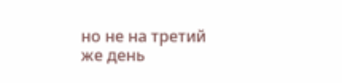но не на третий же день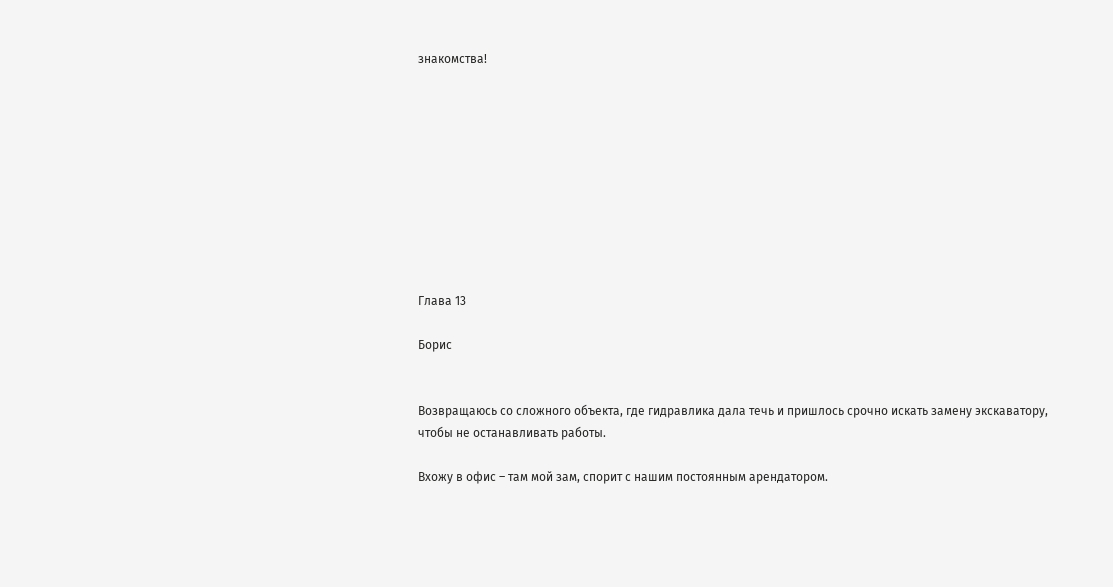знакомства!










Глава 13

Борис


Возвращаюсь со сложного объекта, где гидравлика дала течь и пришлось срочно искать замену экскаватору, чтобы не останавливать работы.

Вхожу в офис – там мой зам, спорит с нашим постоянным арендатором.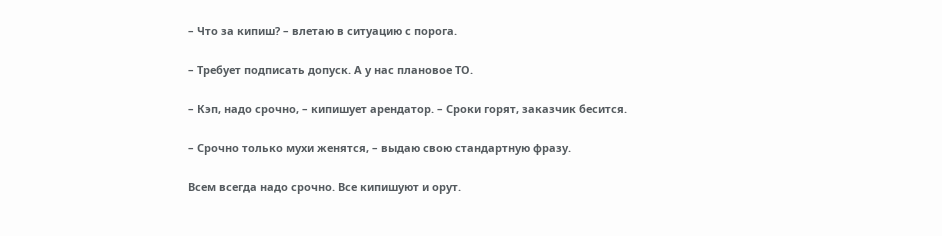– Что за кипиш? – влетаю в ситуацию с порога.

– Требует подписать допуск. А у нас плановое ТО.

– Кэп, надо срочно, – кипишует арендатор. – Сроки горят, заказчик бесится.

– Срочно только мухи женятся, – выдаю свою стандартную фразу.

Всем всегда надо срочно. Все кипишуют и орут.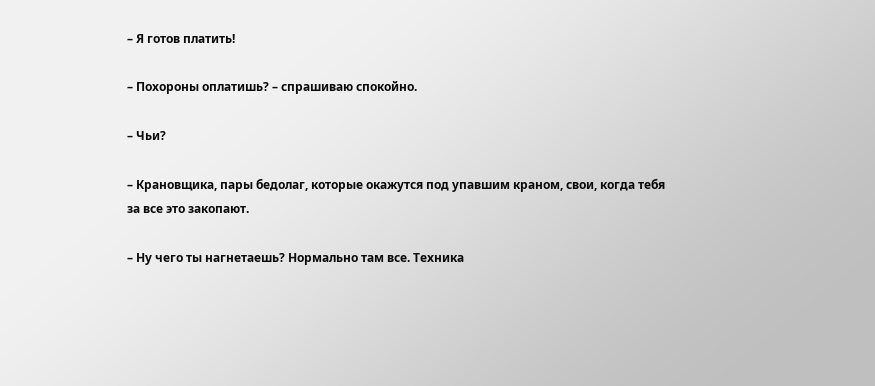– Я готов платить!

– Похороны оплатишь? – спрашиваю спокойно.

– Чьи?

– Крановщика, пары бедолаг, которые окажутся под упавшим краном, свои, когда тебя за все это закопают.

– Ну чего ты нагнетаешь? Нормально там все. Техника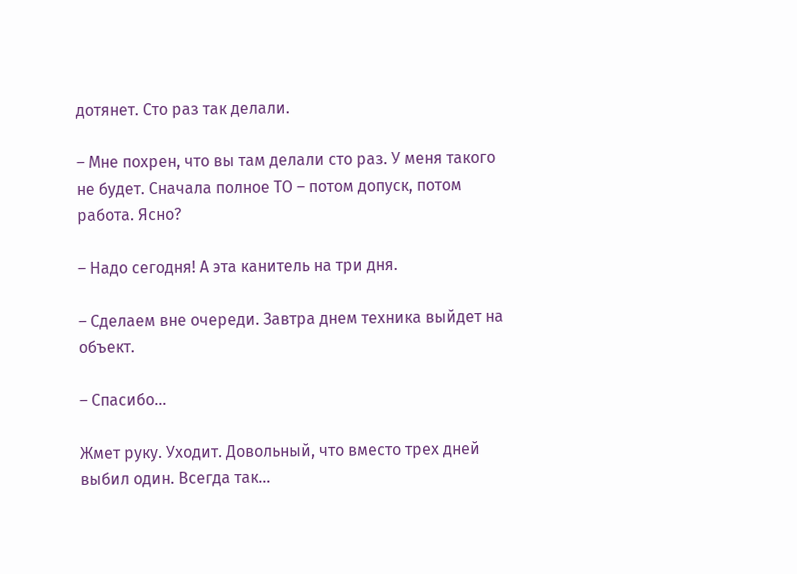дотянет. Сто раз так делали.

– Мне похрен, что вы там делали сто раз. У меня такого не будет. Сначала полное ТО – потом допуск, потом работа. Ясно?

– Надо сегодня! А эта канитель на три дня.

– Сделаем вне очереди. Завтра днем техника выйдет на объект.

– Спасибо…

Жмет руку. Уходит. Довольный, что вместо трех дней выбил один. Всегда так…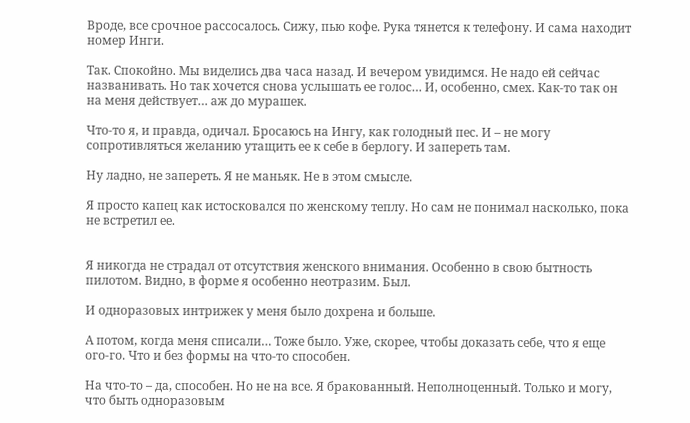Вроде, все срочное рассосалось. Сижу, пью кофе. Рука тянется к телефону. И сама находит номер Инги.

Так. Спокойно. Мы виделись два часа назад. И вечером увидимся. Не надо ей сейчас названивать. Но так хочется снова услышать ее голос… И, особенно, смех. Как-то так он на меня действует… аж до мурашек.

Что-то я, и правда, одичал. Бросаюсь на Ингу, как голодный пес. И – не могу сопротивляться желанию утащить ее к себе в берлогу. И запереть там.

Ну ладно, не запереть. Я не маньяк. Не в этом смысле.

Я просто капец как истосковался по женскому теплу. Но сам не понимал насколько, пока не встретил ее.


Я никогда не страдал от отсутствия женского внимания. Особенно в свою бытность пилотом. Видно, в форме я особенно неотразим. Был.

И одноразовых интрижек у меня было дохрена и больше.

А потом, когда меня списали… Тоже было. Уже, скорее, чтобы доказать себе, что я еще ого-го. Что и без формы на что-то способен.

На что-то – да, способен. Но не на все. Я бракованный. Неполноценный. Только и могу, что быть одноразовым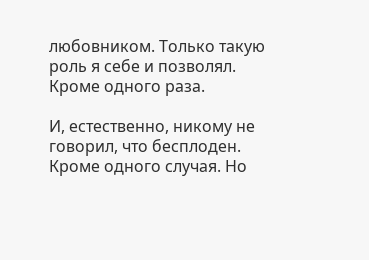любовником. Только такую роль я себе и позволял. Кроме одного раза.

И, естественно, никому не говорил, что бесплоден. Кроме одного случая. Но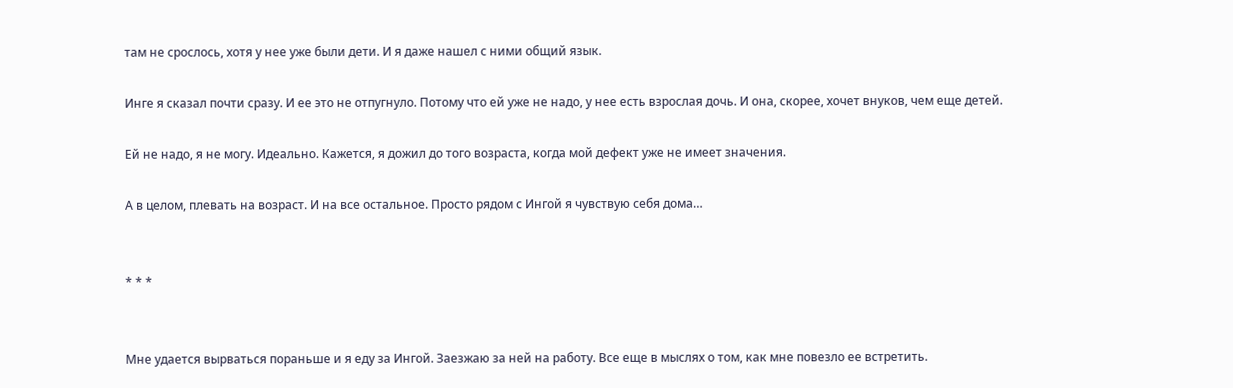там не срослось, хотя у нее уже были дети. И я даже нашел с ними общий язык.

Инге я сказал почти сразу. И ее это не отпугнуло. Потому что ей уже не надо, у нее есть взрослая дочь. И она, скорее, хочет внуков, чем еще детей.

Ей не надо, я не могу. Идеально. Кажется, я дожил до того возраста, когда мой дефект уже не имеет значения.

А в целом, плевать на возраст. И на все остальное. Просто рядом с Ингой я чувствую себя дома…


* * *


Мне удается вырваться пораньше и я еду за Ингой. Заезжаю за ней на работу. Все еще в мыслях о том, как мне повезло ее встретить.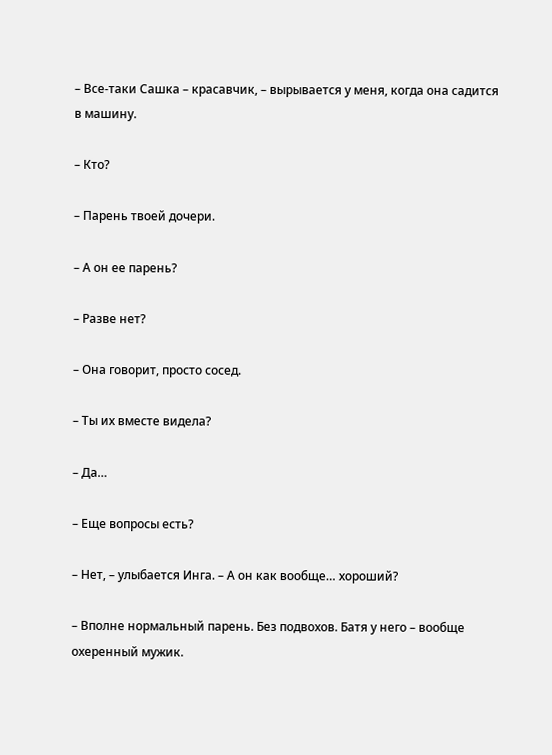– Все-таки Сашка – красавчик, – вырывается у меня, когда она садится в машину.

– Кто?

– Парень твоей дочери.

– А он ее парень?

– Разве нет?

– Она говорит, просто сосед.

– Ты их вместе видела?

– Да…

– Еще вопросы есть?

– Нет, – улыбается Инга. – А он как вообще… хороший?

– Вполне нормальный парень. Без подвохов. Батя у него – вообще охеренный мужик.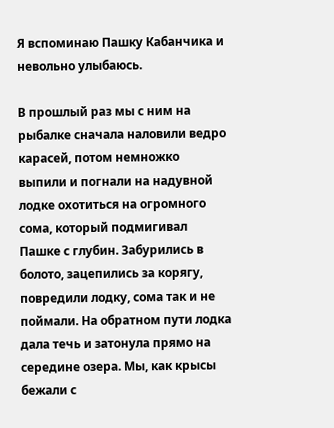Я вспоминаю Пашку Кабанчика и невольно улыбаюсь.

В прошлый раз мы с ним на рыбалке сначала наловили ведро карасей, потом немножко выпили и погнали на надувной лодке охотиться на огромного сома, который подмигивал Пашке с глубин. Забурились в болото, зацепились за корягу, повредили лодку, сома так и не поймали. На обратном пути лодка дала течь и затонула прямо на середине озера. Мы, как крысы бежали с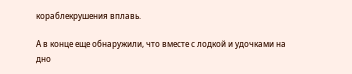кораблекрушения вплавь.

А в конце еще обнаружили, что вместе с лодкой и удочками на дно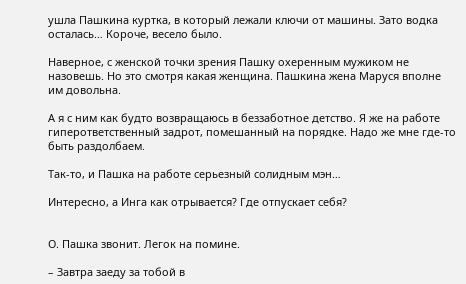ушла Пашкина куртка, в который лежали ключи от машины. Зато водка осталась… Короче, весело было.

Наверное, с женской точки зрения Пашку охеренным мужиком не назовешь. Но это смотря какая женщина. Пашкина жена Маруся вполне им довольна.

А я с ним как будто возвращаюсь в беззаботное детство. Я же на работе гиперответственный задрот, помешанный на порядке. Надо же мне где-то быть раздолбаем.

Так-то, и Пашка на работе серьезный солидным мэн…

Интересно, а Инга как отрывается? Где отпускает себя?


О. Пашка звонит. Легок на помине.

– Завтра заеду за тобой в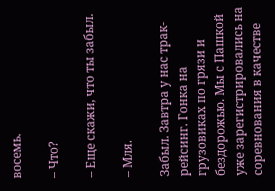восемь.

– Что?

– Еще скажи, что ты забыл.

– Мля.

Забыл. Завтра у нас трак-рейсинг. Гонка на грузовиках по грязи и бездорожью. Мы с Пашкой уже зарегистрировались на соревнования в качестве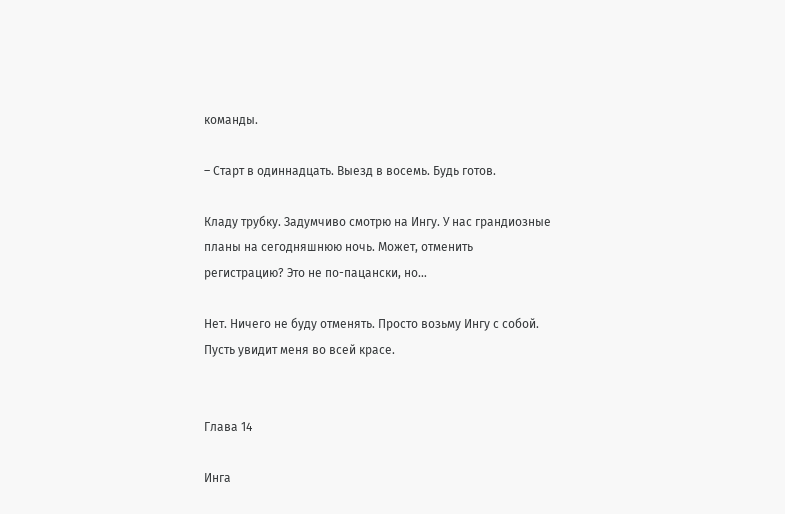команды.

– Старт в одиннадцать. Выезд в восемь. Будь готов.

Кладу трубку. Задумчиво смотрю на Ингу. У нас грандиозные планы на сегодняшнюю ночь. Может, отменить регистрацию? Это не по-пацански, но…

Нет. Ничего не буду отменять. Просто возьму Ингу с собой. Пусть увидит меня во всей красе.


Глава 14

Инга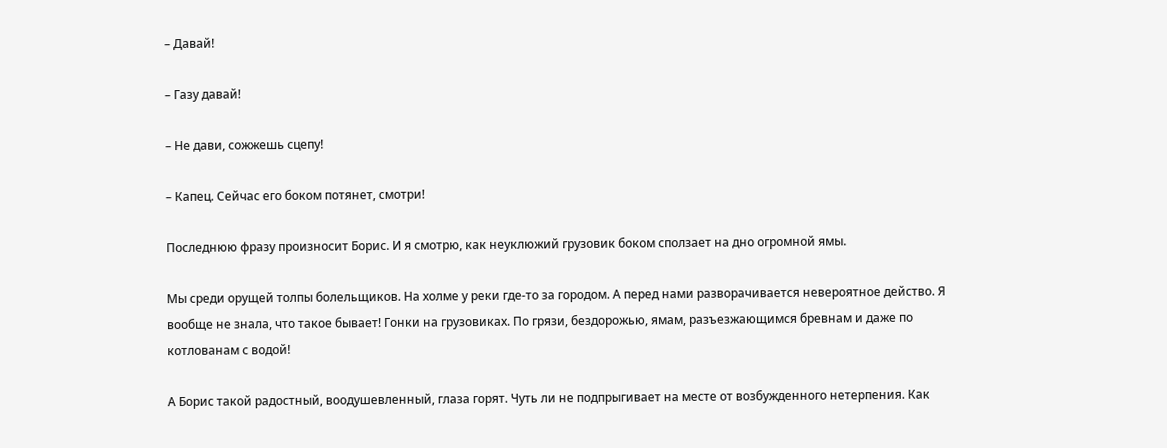– Давай!

– Газу давай!

– Не дави, сожжешь сцепу!

– Капец. Сейчас его боком потянет, смотри!

Последнюю фразу произносит Борис. И я смотрю, как неуклюжий грузовик боком сползает на дно огромной ямы.

Мы среди орущей толпы болельщиков. На холме у реки где-то за городом. А перед нами разворачивается невероятное действо. Я вообще не знала, что такое бывает! Гонки на грузовиках. По грязи, бездорожью, ямам, разъезжающимся бревнам и даже по котлованам с водой!

А Борис такой радостный, воодушевленный, глаза горят. Чуть ли не подпрыгивает на месте от возбужденного нетерпения. Как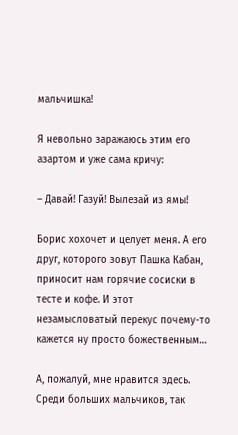мальчишка!

Я невольно заражаюсь этим его азартом и уже сама кричу:

– Давай! Газуй! Вылезай из ямы!

Борис хохочет и целует меня. А его друг, которого зовут Пашка Кабан, приносит нам горячие сосиски в тесте и кофе. И этот незамысловатый перекус почему-то кажется ну просто божественным…

А, пожалуй, мне нравится здесь. Среди больших мальчиков, так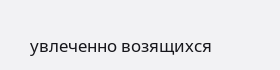увлеченно возящихся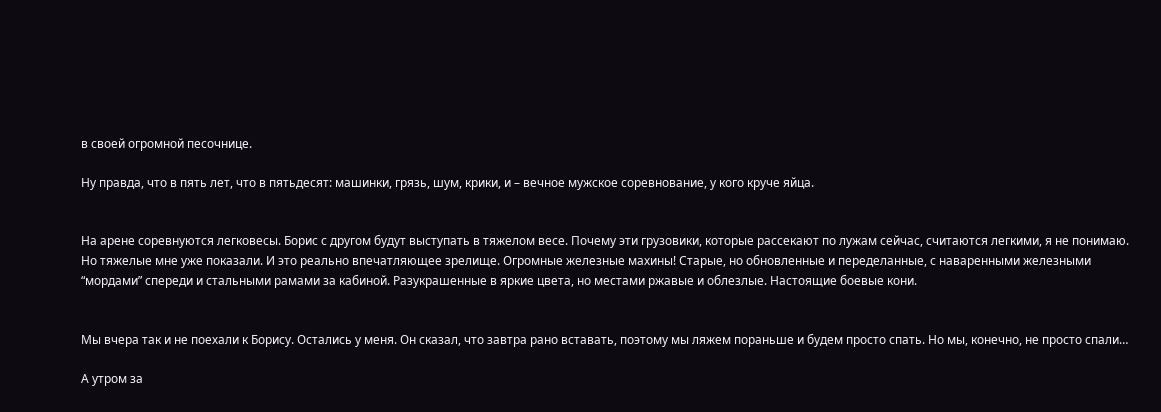в своей огромной песочнице.

Ну правда, что в пять лет, что в пятьдесят: машинки, грязь, шум, крики, и – вечное мужское соревнование, у кого круче яйца.


На арене соревнуются легковесы. Борис с другом будут выступать в тяжелом весе. Почему эти грузовики, которые рассекают по лужам сейчас, считаются легкими, я не понимаю. Но тяжелые мне уже показали. И это реально впечатляющее зрелище. Огромные железные махины! Старые, но обновленные и переделанные, с наваренными железными “мордами” спереди и стальными рамами за кабиной. Разукрашенные в яркие цвета, но местами ржавые и облезлые. Настоящие боевые кони.


Мы вчера так и не поехали к Борису. Остались у меня. Он сказал, что завтра рано вставать, поэтому мы ляжем пораньше и будем просто спать. Но мы, конечно, не просто спали…

А утром за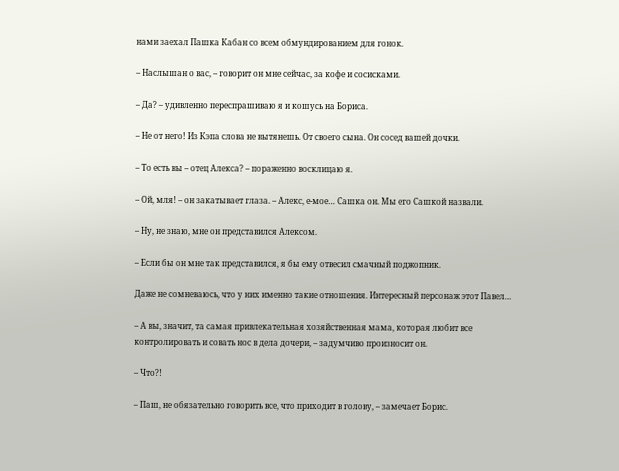нами заехал Пашка Кабан со всем обмундированием для гонок.

– Наслышан о вас, – говорит он мне сейчас, за кофе и сосисками.

– Да? – удивленно переспрашиваю я и кошусь на Бориса.

– Не от него! Из Кэпа слова не вытянешь. От своего сына. Он сосед вашей дочки.

– То есть вы – отец Алекса? – пораженно восклицаю я.

– Ой, мля! – он закатывает глаза. – Алекс, е-мое… Сашка он. Мы его Сашкой назвали.

– Ну, не знаю, мне он представился Алексом.

– Если бы он мне так представился, я бы ему отвесил смачный поджопник.

Даже не сомневаюсь, что у них именно такие отношения. Интересный персонаж этот Павел…

– А вы, значит, та самая привлекательная хозяйственная мама, которая любит все контролировать и совать нос в дела дочери, – задумчиво произносит он.

– Что?!

– Паш, не обязательно говорить все, что приходит в голову, – замечает Борис.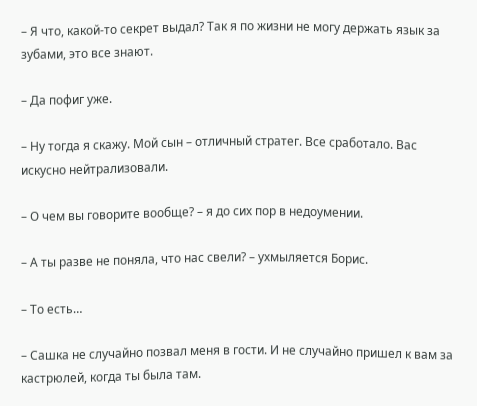– Я что, какой-то секрет выдал? Так я по жизни не могу держать язык за зубами, это все знают.

– Да пофиг уже.

– Ну тогда я скажу. Мой сын – отличный стратег. Все сработало. Вас искусно нейтрализовали.

– О чем вы говорите вообще? – я до сих пор в недоумении.

– А ты разве не поняла, что нас свели? – ухмыляется Борис.

– То есть…

– Сашка не случайно позвал меня в гости. И не случайно пришел к вам за кастрюлей, когда ты была там.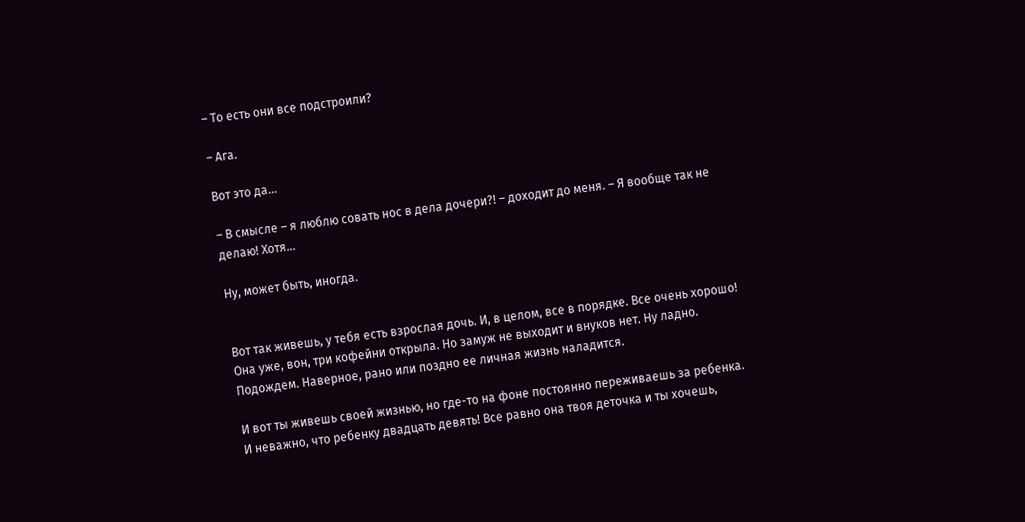– То есть они все подстроили?

– Ага.

Вот это да…

– В смысле – я люблю совать нос в дела дочери?! – доходит до меня. – Я вообще так не делаю! Хотя…

Ну, может быть, иногда.


Вот так живешь, у тебя есть взрослая дочь. И, в целом, все в порядке. Все очень хорошо! Она уже, вон, три кофейни открыла. Но замуж не выходит и внуков нет. Ну ладно. Подождем. Наверное, рано или поздно ее личная жизнь наладится.

И вот ты живешь своей жизнью, но где-то на фоне постоянно переживаешь за ребенка. И неважно, что ребенку двадцать девять! Все равно она твоя деточка и ты хочешь,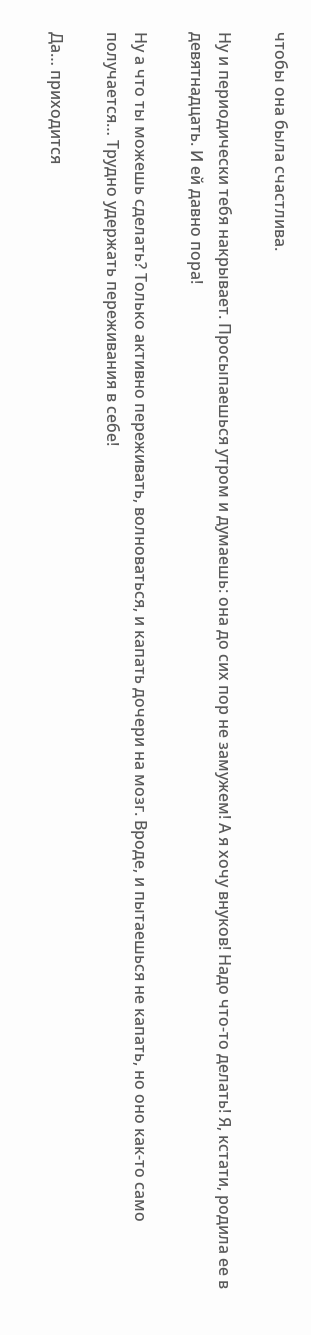чтобы она была счастлива.

Ну и периодически тебя накрывает. Просыпаешься утром и думаешь: она до сих пор не замужем! А я хочу внуков! Надо что-то делать! Я, кстати, родила ее в девятнадцать. И ей давно пора!

Ну а что ты можешь сделать? Только активно переживать, волноваться, и капать дочери на мозг. Вроде, и пытаешься не капать, но оно как-то само получается… Трудно удержать переживания в себе!

Да… приходится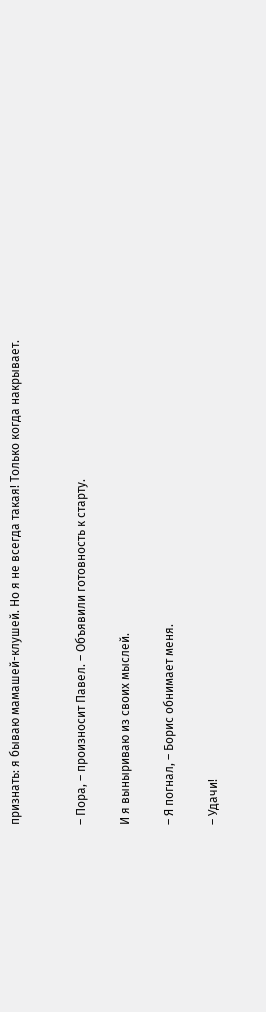признать: я бываю мамашей-клушей. Но я не всегда такая! Только когда накрывает.


– Пора, – произносит Павел. – Объявили готовность к старту.

И я выныриваю из своих мыслей.

– Я погнал, – Борис обнимает меня.

– Удачи!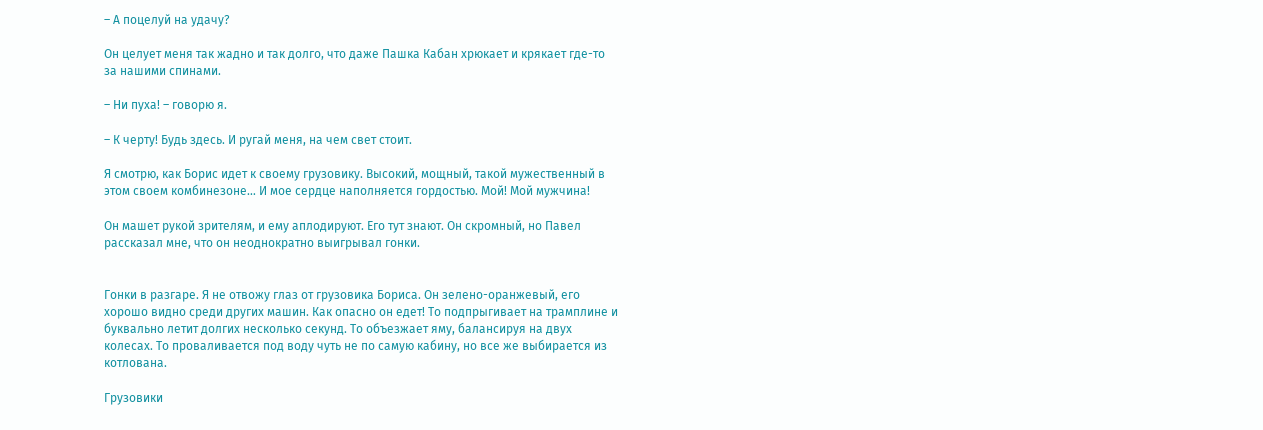– А поцелуй на удачу?

Он целует меня так жадно и так долго, что даже Пашка Кабан хрюкает и крякает где-то за нашими спинами.

– Ни пуха! – говорю я.

– К черту! Будь здесь. И ругай меня, на чем свет стоит.

Я смотрю, как Борис идет к своему грузовику. Высокий, мощный, такой мужественный в этом своем комбинезоне… И мое сердце наполняется гордостью. Мой! Мой мужчина!

Он машет рукой зрителям, и ему аплодируют. Его тут знают. Он скромный, но Павел рассказал мне, что он неоднократно выигрывал гонки.


Гонки в разгаре. Я не отвожу глаз от грузовика Бориса. Он зелено-оранжевый, его хорошо видно среди других машин. Как опасно он едет! То подпрыгивает на трамплине и буквально летит долгих несколько секунд. То объезжает яму, балансируя на двух колесах. То проваливается под воду чуть не по самую кабину, но все же выбирается из котлована.

Грузовики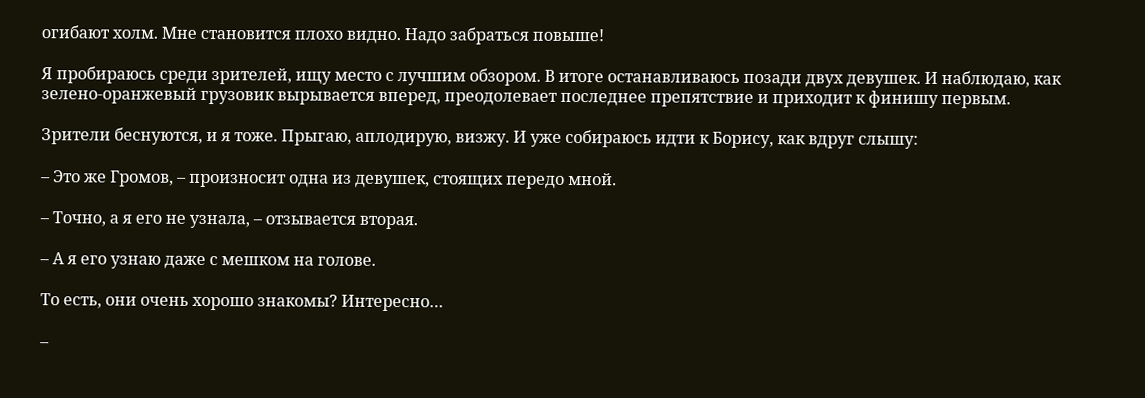огибают холм. Мне становится плохо видно. Надо забраться повыше!

Я пробираюсь среди зрителей, ищу место с лучшим обзором. В итоге останавливаюсь позади двух девушек. И наблюдаю, как зелено-оранжевый грузовик вырывается вперед, преодолевает последнее препятствие и приходит к финишу первым.

Зрители беснуются, и я тоже. Прыгаю, аплодирую, визжу. И уже собираюсь идти к Борису, как вдруг слышу:

– Это же Громов, – произносит одна из девушек, стоящих передо мной.

– Точно, а я его не узнала, – отзывается вторая.

– А я его узнаю даже с мешком на голове.

То есть, они очень хорошо знакомы? Интересно…

–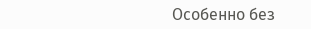Особенно без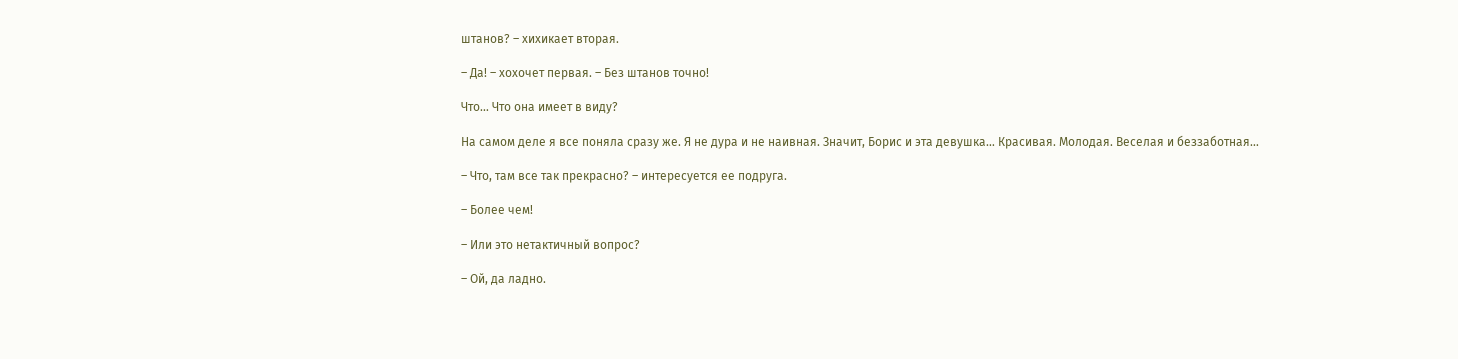штанов? – хихикает вторая.

– Да! – хохочет первая. – Без штанов точно!

Что… Что она имеет в виду?

На самом деле я все поняла сразу же. Я не дура и не наивная. Значит, Борис и эта девушка… Красивая. Молодая. Веселая и беззаботная…

– Что, там все так прекрасно? – интересуется ее подруга.

– Более чем!

– Или это нетактичный вопрос?

– Ой, да ладно.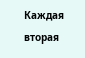Каждая вторая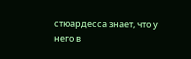стюардесса знает, что у него в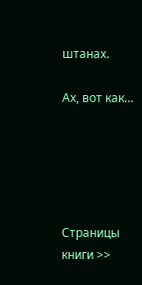штанах.

Ах, вот как…





Страницы книги >>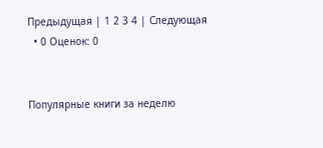Предыдущая | 1 2 3 4 | Следующая
  • 0 Оценок: 0


Популярные книги за неделю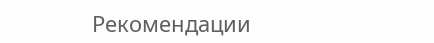Рекомендации